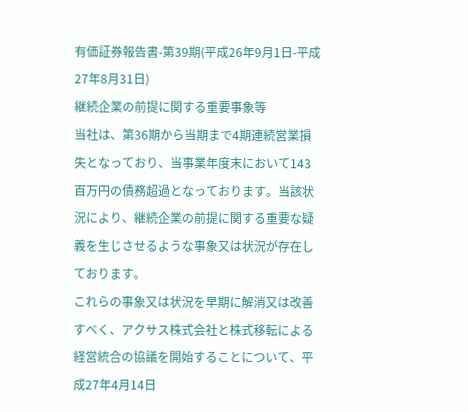有価証券報告書-第39期(平成26年9月1日-平成27年8月31日)
継続企業の前提に関する重要事象等
当社は、第36期から当期まで4期連続営業損失となっており、当事業年度末において143百万円の債務超過となっております。当該状況により、継続企業の前提に関する重要な疑義を生じさせるような事象又は状況が存在しております。
これらの事象又は状況を早期に解消又は改善すべく、アクサス株式会社と株式移転による経営統合の協議を開始することについて、平成27年4月14日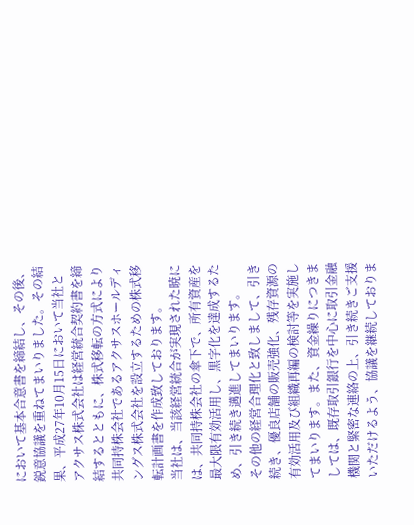において基本合意書を締結し、その後、鋭意協議を重ねてまいりました。その結果、平成27年10月15日において当社とアクサス株式会社は経営統合契約書を締結するとともに、株式移転の方式により共同持株会社であるアクサスホールディングス株式会社を設立するための株式移転計画書を作成致しております。
当社は、当該経営統合が実現された暁には、共同持株会社の傘下で、所有資産を最大限有効活用し、黒字化を達成するため、引き続き邁進してまいります。
その他の経営合理化と致しまして、引き続き、優良店舗の販売強化、残存資源の有効活用及び組織再編の検討等を実施してまいります。また、資金繰りにつきましては、既存取引銀行を中心に取引金融機関と緊密な連絡の上、引き続きご支援いただけるよう、協議を継続しておりま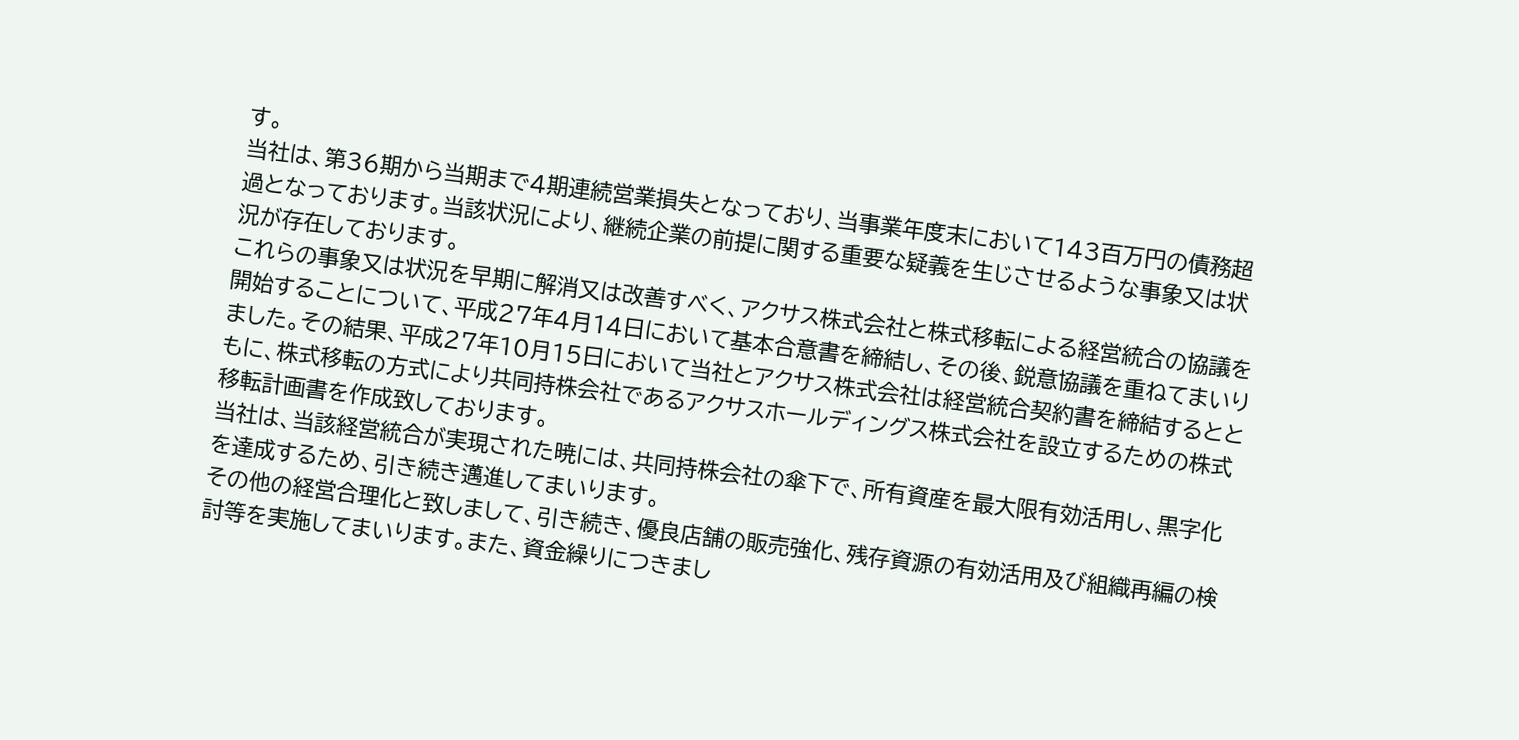す。
当社は、第36期から当期まで4期連続営業損失となっており、当事業年度末において143百万円の債務超過となっております。当該状況により、継続企業の前提に関する重要な疑義を生じさせるような事象又は状況が存在しております。
これらの事象又は状況を早期に解消又は改善すべく、アクサス株式会社と株式移転による経営統合の協議を開始することについて、平成27年4月14日において基本合意書を締結し、その後、鋭意協議を重ねてまいりました。その結果、平成27年10月15日において当社とアクサス株式会社は経営統合契約書を締結するとともに、株式移転の方式により共同持株会社であるアクサスホールディングス株式会社を設立するための株式移転計画書を作成致しております。
当社は、当該経営統合が実現された暁には、共同持株会社の傘下で、所有資産を最大限有効活用し、黒字化を達成するため、引き続き邁進してまいります。
その他の経営合理化と致しまして、引き続き、優良店舗の販売強化、残存資源の有効活用及び組織再編の検討等を実施してまいります。また、資金繰りにつきまし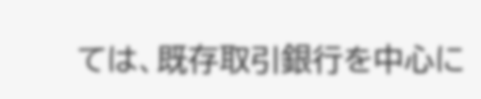ては、既存取引銀行を中心に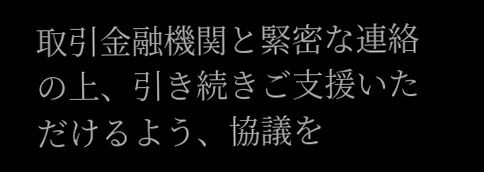取引金融機関と緊密な連絡の上、引き続きご支援いただけるよう、協議を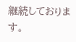継続しております。